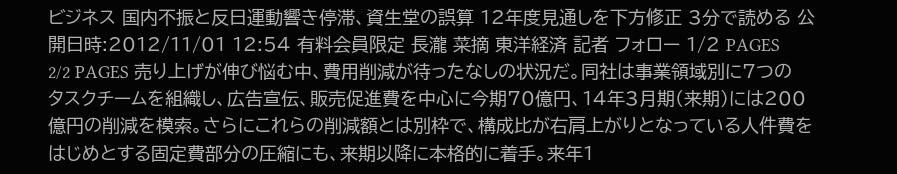ビジネス 国内不振と反日運動響き停滞、資生堂の誤算 12年度見通しを下方修正 3分で読める 公開日時:2012/11/01 12:54 有料会員限定 長瀧 菜摘 東洋経済 記者 フォロー 1/2 PAGES 2/2 PAGES 売り上げが伸び悩む中、費用削減が待ったなしの状況だ。同社は事業領域別に7つのタスクチームを組織し、広告宣伝、販売促進費を中心に今期70億円、14年3月期(来期)には200億円の削減を模索。さらにこれらの削減額とは別枠で、構成比が右肩上がりとなっている人件費をはじめとする固定費部分の圧縮にも、来期以降に本格的に着手。来年1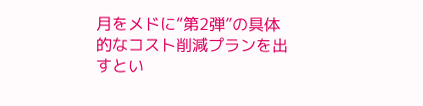月をメドに“第2弾”の具体的なコスト削減プランを出すとい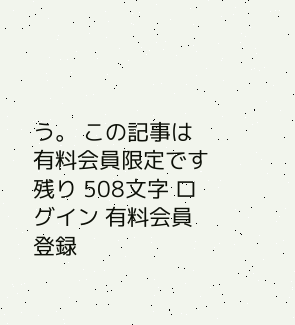う。 この記事は有料会員限定です 残り 508文字 ログイン 有料会員登録